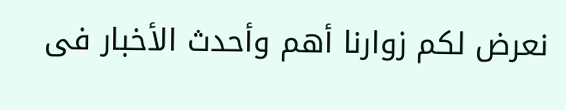نعرض لكم زوارنا أهم وأحدث الأخبار فى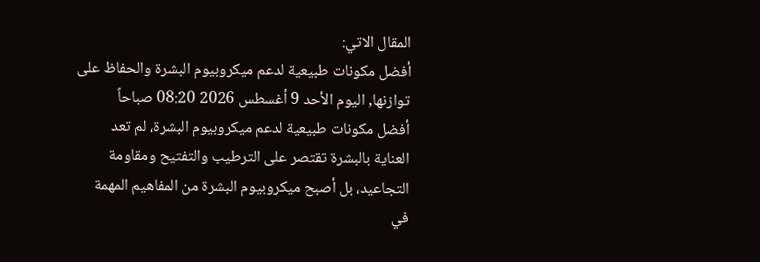المقال الاتي:
أفضل مكونات طبيعية لدعم ميكروبيوم البشرة والحفاظ على توازنها, اليوم الأحد 9 أغسطس 2026 08:20 صباحاً
أفضل مكونات طبيعية لدعم ميكروبيوم البشرة، لم تعد العناية بالبشرة تقتصر على الترطيب والتفتيح ومقاومة التجاعيد، بل أصبح ميكروبيوم البشرة من المفاهيم المهمة في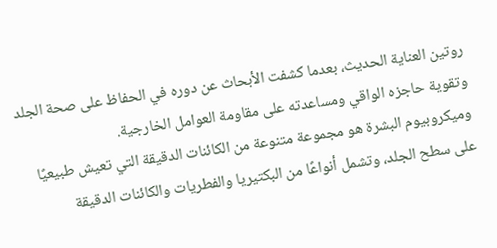روتين العناية الحديث، بعدما كشفت الأبحاث عن دوره في الحفاظ على صحة الجلد وتقوية حاجزه الواقي ومساعدته على مقاومة العوامل الخارجية.
وميکروبيوم البشرة هو مجموعة متنوعة من الكائنات الدقيقة التي تعيش طبيعيًا على سطح الجلد، وتشمل أنواعًا من البكتيريا والفطريات والكائنات الدقيقة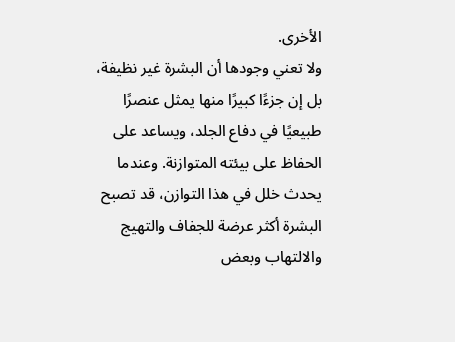الأخرى.
ولا تعني وجودها أن البشرة غير نظيفة، بل إن جزءًا كبيرًا منها يمثل عنصرًا طبيعيًا في دفاع الجلد، ويساعد على الحفاظ على بيئته المتوازنة. وعندما يحدث خلل في هذا التوازن، قد تصبح البشرة أكثر عرضة للجفاف والتهيج والالتهاب وبعض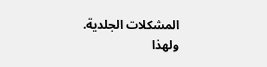المشكلات الجلدية.
ولهذا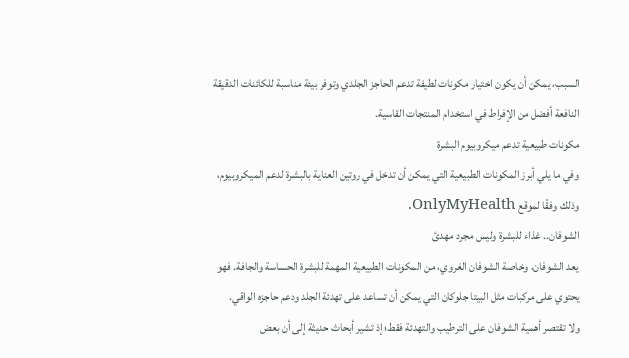السبب، يمكن أن يكون اختيار مكونات لطيفة تدعم الحاجز الجلدي وتوفر بيئة مناسبة للكائنات الدقيقة النافعة أفضل من الإفراط في استخدام المنتجات القاسية.
مكونات طبيعية تدعم ميكروبيوم البشرة
وفي ما يلي أبرز المكونات الطبيعية التي يمكن أن تدخل في روتين العناية بالبشرة لدعم الميكروبيوم، وذلك وفقًا لموقع OnlyMyHealth.
الشوفان.. غذاء للبشرة وليس مجرد مهدئ
يعد الشوفان، وخاصة الشوفان الغروي، من المكونات الطبيعية المهمة للبشرة الحساسة والجافة. فهو يحتوي على مركبات مثل البيتا جلوكان التي يمكن أن تساعد على تهدئة الجلد ودعم حاجزه الواقي.
ولا تقتصر أهمية الشوفان على الترطيب والتهدئة فقط؛ إذ تشير أبحاث حديثة إلى أن بعض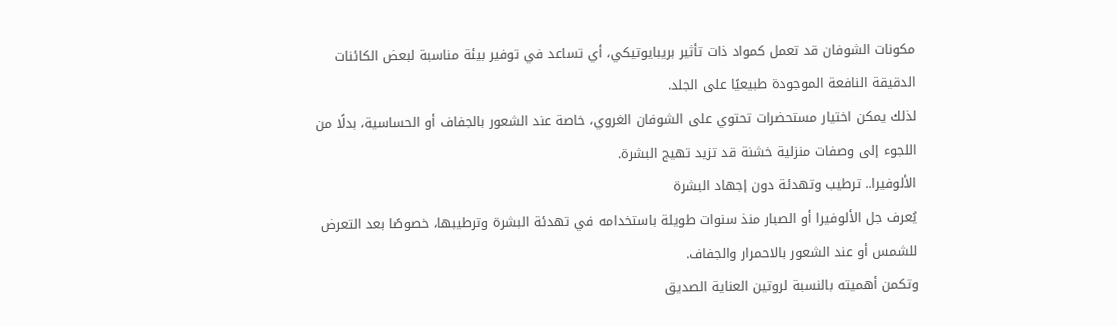مكونات الشوفان قد تعمل كمواد ذات تأثير بريبايوتيكي، أي تساعد في توفير بيئة مناسبة لبعض الكائنات الدقيقة النافعة الموجودة طبيعيًا على الجلد.
لذلك يمكن اختيار مستحضرات تحتوي على الشوفان الغروي، خاصة عند الشعور بالجفاف أو الحساسية، بدلًا من اللجوء إلى وصفات منزلية خشنة قد تزيد تهيج البشرة.
الألوفيرا.. ترطيب وتهدئة دون إجهاد البشرة
يُعرف جل الألوفيرا أو الصبار منذ سنوات طويلة باستخدامه في تهدئة البشرة وترطيبها، خصوصًا بعد التعرض للشمس أو عند الشعور بالاحمرار والجفاف.
وتكمن أهميته بالنسبة لروتين العناية الصديق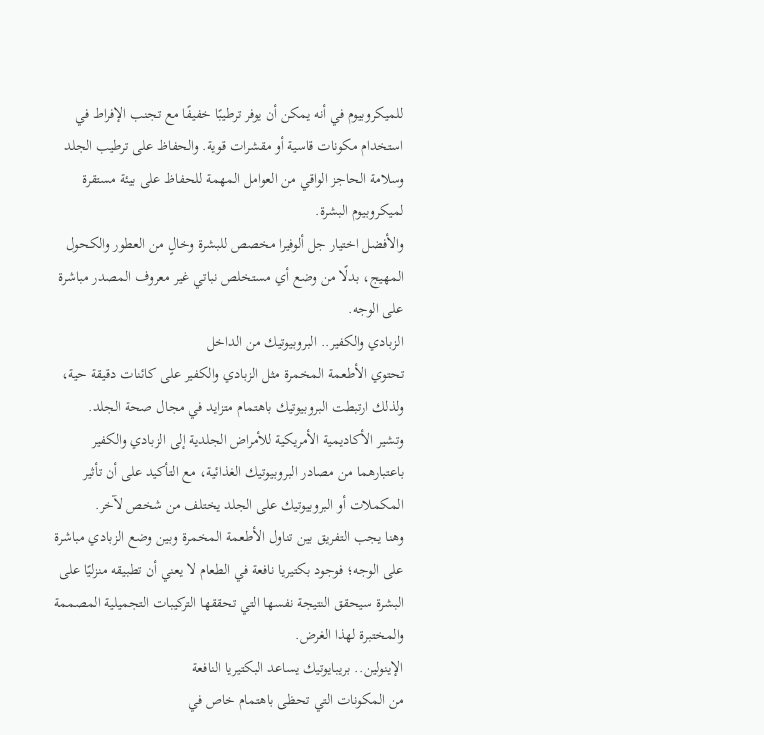للميكروبيوم في أنه يمكن أن يوفر ترطيبًا خفيفًا مع تجنب الإفراط في استخدام مكونات قاسية أو مقشرات قوية. والحفاظ على ترطيب الجلد وسلامة الحاجز الواقي من العوامل المهمة للحفاظ على بيئة مستقرة لميكروبيوم البشرة.
والأفضل اختيار جل ألوفيرا مخصص للبشرة وخالٍ من العطور والكحول المهيج، بدلًا من وضع أي مستخلص نباتي غير معروف المصدر مباشرة على الوجه.
الزبادي والكفير.. البروبيوتيك من الداخل
تحتوي الأطعمة المخمرة مثل الزبادي والكفير على كائنات دقيقة حية، ولذلك ارتبطت البروبيوتيك باهتمام متزايد في مجال صحة الجلد.
وتشير الأكاديمية الأمريكية للأمراض الجلدية إلى الزبادي والكفير باعتبارهما من مصادر البروبيوتيك الغذائية، مع التأكيد على أن تأثير المكملات أو البروبيوتيك على الجلد يختلف من شخص لآخر.
وهنا يجب التفريق بين تناول الأطعمة المخمرة وبين وضع الزبادي مباشرة على الوجه؛ فوجود بكتيريا نافعة في الطعام لا يعني أن تطبيقه منزليًا على البشرة سيحقق النتيجة نفسها التي تحققها التركيبات التجميلية المصممة والمختبرة لهذا الغرض.
الإينولين.. بريبايوتيك يساعد البكتيريا النافعة
من المكونات التي تحظى باهتمام خاص في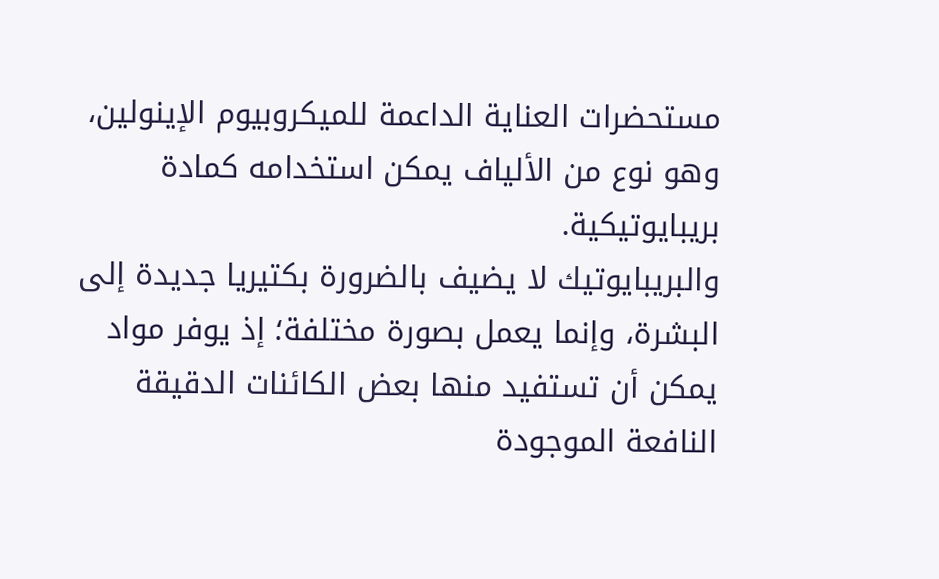مستحضرات العناية الداعمة للميكروبيوم الإينولين، وهو نوع من الألياف يمكن استخدامه كمادة بريبايوتيكية.
والبريبايوتيك لا يضيف بالضرورة بكتيريا جديدة إلى البشرة، وإنما يعمل بصورة مختلفة؛ إذ يوفر مواد يمكن أن تستفيد منها بعض الكائنات الدقيقة النافعة الموجودة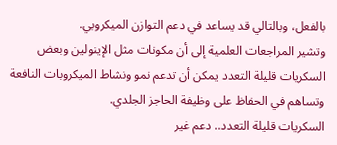بالفعل، وبالتالي قد يساعد في دعم التوازن الميكروبي.
وتشير المراجعات العلمية إلى أن مكونات مثل الإينولين وبعض السكريات قليلة التعدد يمكن أن تدعم نمو ونشاط الميكروبات النافعة وتساهم في الحفاظ على وظيفة الحاجز الجلدي.
السكريات قليلة التعدد.. دعم غير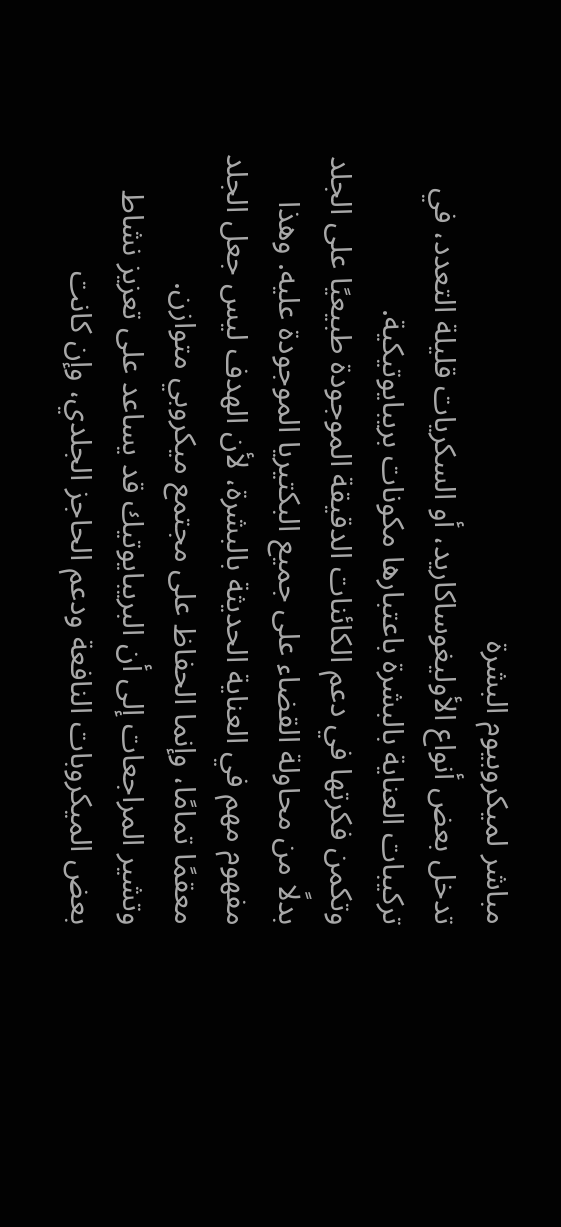مباشر لميكروبيوم البشرة
تدخل بعض أنواع الأوليغوساكاريد، أو السكريات قليلة التعدد، في تركيبات العناية بالبشرة باعتبارها مكونات بريبايوتيكية.
وتكمن فكرتها في دعم الكائنات الدقيقة الموجودة طبيعيًا على الجلد بدلًا من محاولة القضاء على جميع البكتيريا الموجودة عليه. وهذا مفهوم مهم في العناية الحديثة بالبشرة، لأن الهدف ليس جعل الجلد معقمًا تمامًا، وإنما الحفاظ على مجتمع ميكروبي متوازن.
وتشير المراجعات إلى أن البريبايوتيك قد يساعد على تعزيز نشاط بعض الميكروبات النافعة ودعم الحاجز الجلدي، وإن كانت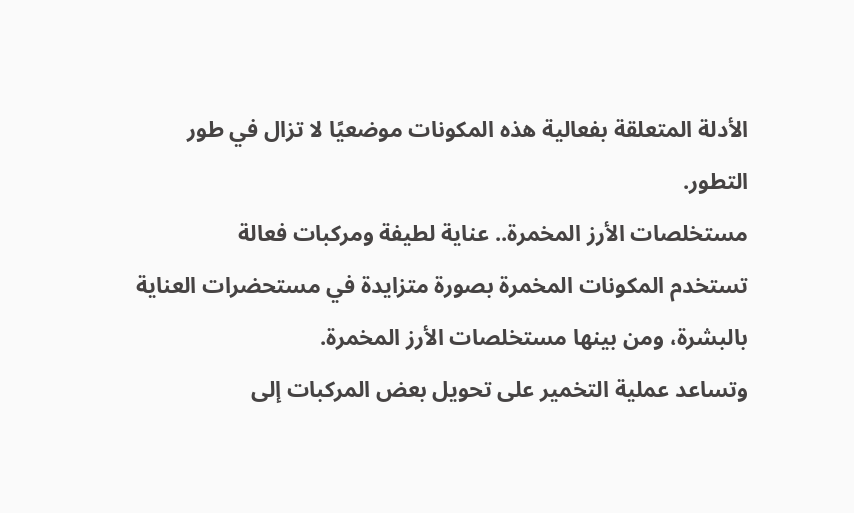الأدلة المتعلقة بفعالية هذه المكونات موضعيًا لا تزال في طور التطور.
مستخلصات الأرز المخمرة.. عناية لطيفة ومركبات فعالة
تستخدم المكونات المخمرة بصورة متزايدة في مستحضرات العناية بالبشرة، ومن بينها مستخلصات الأرز المخمرة.
وتساعد عملية التخمير على تحويل بعض المركبات إلى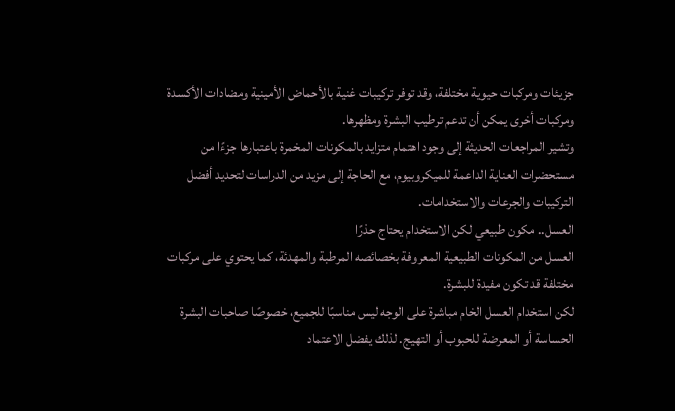جزيئات ومركبات حيوية مختلفة، وقد توفر تركيبات غنية بالأحماض الأمينية ومضادات الأكسدة ومركبات أخرى يمكن أن تدعم ترطيب البشرة ومظهرها.
وتشير المراجعات الحديثة إلى وجود اهتمام متزايد بالمكونات المخمرة باعتبارها جزءًا من مستحضرات العناية الداعمة للميكروبيوم، مع الحاجة إلى مزيد من الدراسات لتحديد أفضل التركيبات والجرعات والاستخدامات.
العسل.. مكون طبيعي لكن الاستخدام يحتاج حذرًا
العسل من المكونات الطبيعية المعروفة بخصائصه المرطبة والمهدئة، كما يحتوي على مركبات مختلفة قد تكون مفيدة للبشرة.
لكن استخدام العسل الخام مباشرة على الوجه ليس مناسبًا للجميع، خصوصًا صاحبات البشرة الحساسة أو المعرضة للحبوب أو التهيج. لذلك يفضل الاعتماد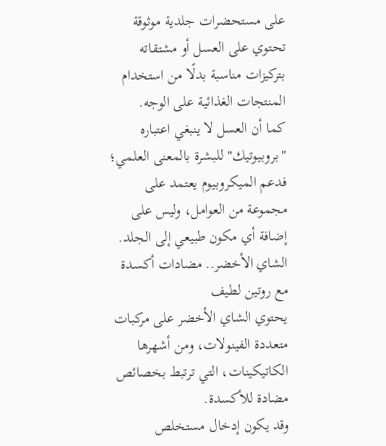على مستحضرات جلدية موثوقة تحتوي على العسل أو مشتقاته بتركيزات مناسبة بدلًا من استخدام المنتجات الغذائية على الوجه.
كما أن العسل لا ينبغي اعتباره "بروبيوتيك" للبشرة بالمعنى العلمي؛ فدعم الميكروبيوم يعتمد على مجموعة من العوامل، وليس على إضافة أي مكون طبيعي إلى الجلد.
الشاي الأخضر.. مضادات أكسدة مع روتين لطيف
يحتوي الشاي الأخضر على مركبات متعددة الفينولات، ومن أشهرها الكاتيكينات، التي ترتبط بخصائص مضادة للأكسدة.
وقد يكون إدخال مستخلص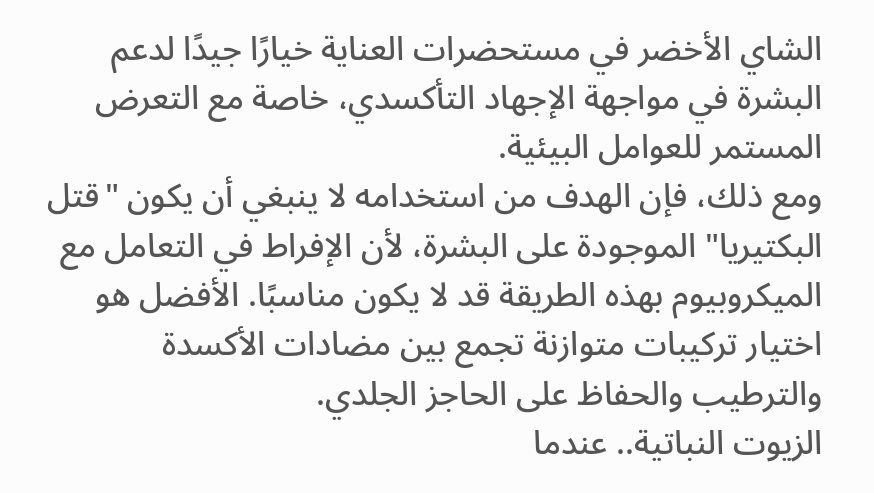الشاي الأخضر في مستحضرات العناية خيارًا جيدًا لدعم البشرة في مواجهة الإجهاد التأكسدي، خاصة مع التعرض المستمر للعوامل البيئية.
ومع ذلك، فإن الهدف من استخدامه لا ينبغي أن يكون "قتل البكتيريا" الموجودة على البشرة، لأن الإفراط في التعامل مع الميكروبيوم بهذه الطريقة قد لا يكون مناسبًا. الأفضل هو اختيار تركيبات متوازنة تجمع بين مضادات الأكسدة والترطيب والحفاظ على الحاجز الجلدي.
الزيوت النباتية.. عندما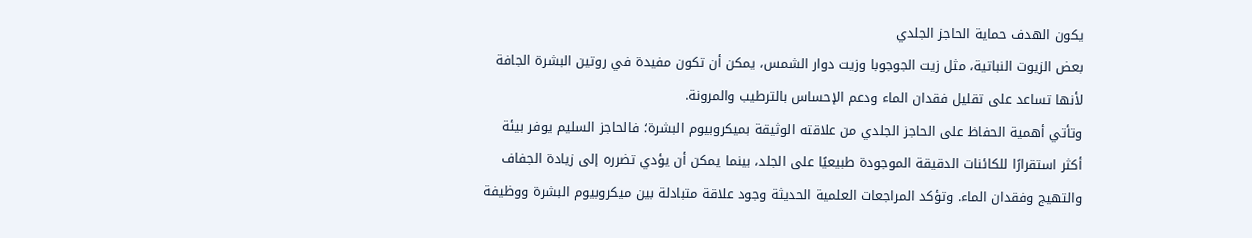يكون الهدف حماية الحاجز الجلدي
بعض الزيوت النباتية، مثل زيت الجوجوبا وزيت دوار الشمس، يمكن أن تكون مفيدة في روتين البشرة الجافة لأنها تساعد على تقليل فقدان الماء ودعم الإحساس بالترطيب والمرونة.
وتأتي أهمية الحفاظ على الحاجز الجلدي من علاقته الوثيقة بميكروبيوم البشرة؛ فالحاجز السليم يوفر بيئة أكثر استقرارًا للكائنات الدقيقة الموجودة طبيعيًا على الجلد، بينما يمكن أن يؤدي تضرره إلى زيادة الجفاف والتهيج وفقدان الماء. وتؤكد المراجعات العلمية الحديثة وجود علاقة متبادلة بين ميكروبيوم البشرة ووظيفة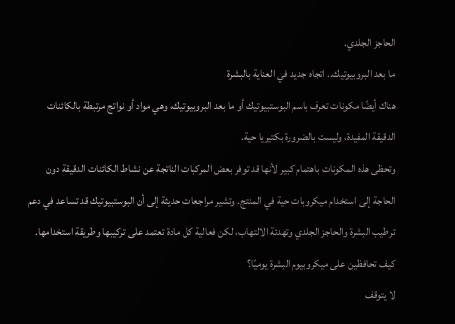الحاجز الجلدي.
ما بعد البروبيوتيك.. اتجاه جديد في العناية بالبشرة
هناك أيضًا مكونات تعرف باسم البوستبيوتيك أو ما بعد البروبيوتيك، وهي مواد أو نواتج مرتبطة بالكائنات الدقيقة المفيدة، وليست بالضرورة بكتيريا حية.
وتحظى هذه المكونات باهتمام كبير لأنها قد توفر بعض المركبات الناتجة عن نشاط الكائنات الدقيقة دون الحاجة إلى استخدام ميكروبات حية في المنتج. وتشير مراجعات حديثة إلى أن البوستبيوتيك قد تساعد في دعم ترطيب البشرة والحاجز الجلدي وتهدئة الالتهاب، لكن فعالية كل مادة تعتمد على تركيبها وطريقة استخدامها.
كيف تحافظين على ميكروبيوم البشرة يوميًا؟
لا يتوقف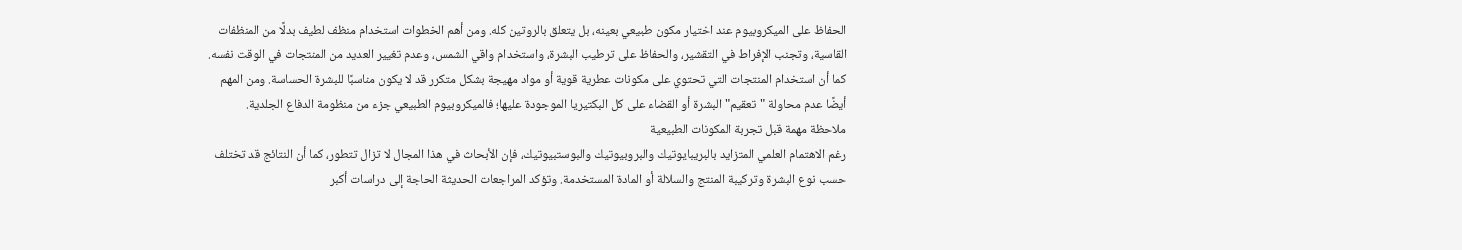الحفاظ على الميكروبيوم عند اختيار مكون طبيعي بعينه، بل يتعلق بالروتين كله. ومن أهم الخطوات استخدام منظف لطيف بدلًا من المنظفات القاسية، وتجنب الإفراط في التقشير، والحفاظ على ترطيب البشرة، واستخدام واقي الشمس، وعدم تغيير العديد من المنتجات في الوقت نفسه.
كما أن استخدام المنتجات التي تحتوي على مكونات عطرية قوية أو مواد مهيجة بشكل متكرر قد لا يكون مناسبًا للبشرة الحساسة. ومن المهم أيضًا عدم محاولة "تعقيم" البشرة أو القضاء على كل البكتيريا الموجودة عليها؛ فالميكروبيوم الطبيعي جزء من منظومة الدفاع الجلدية.
ملاحظة مهمة قبل تجربة المكونات الطبيعية
رغم الاهتمام العلمي المتزايد بالبريبايوتيك والبروبيوتيك والبوستبيوتيك، فإن الأبحاث في هذا المجال لا تزال تتطور، كما أن النتائج قد تختلف حسب نوع البشرة وتركيبة المنتج والسلالة أو المادة المستخدمة. وتؤكد المراجعات الحديثة الحاجة إلى دراسات أكبر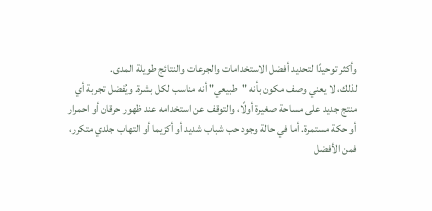وأكثر توحيدًا لتحديد أفضل الاستخدامات والجرعات والنتائج طويلة المدى.
لذلك، لا يعني وصف مكون بأنه "طبيعي" أنه مناسب لكل بشرة. ويُفضل تجربة أي منتج جديد على مساحة صغيرة أولًا، والتوقف عن استخدامه عند ظهور حرقان أو احمرار أو حكة مستمرة. أما في حالة وجود حب شباب شديد أو أكزيما أو التهاب جلدي متكرر، فمن الأفضل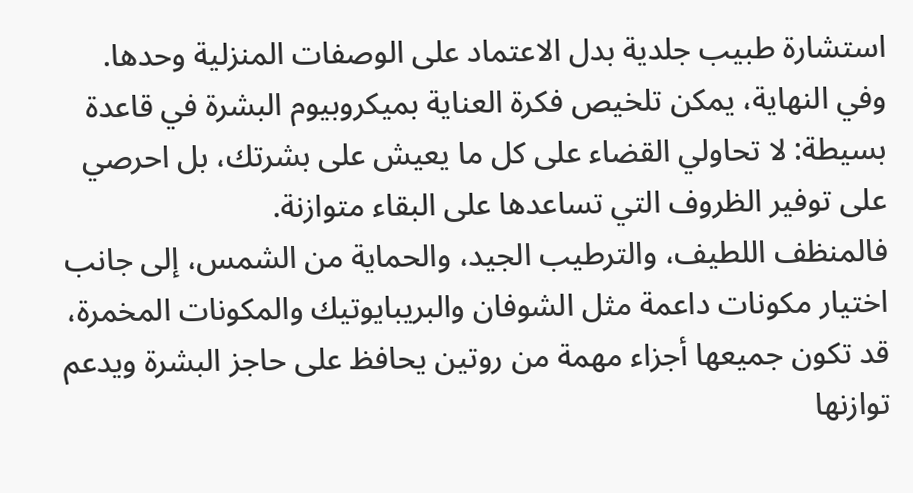استشارة طبيب جلدية بدل الاعتماد على الوصفات المنزلية وحدها.
وفي النهاية، يمكن تلخيص فكرة العناية بميكروبيوم البشرة في قاعدة بسيطة: لا تحاولي القضاء على كل ما يعيش على بشرتك، بل احرصي على توفير الظروف التي تساعدها على البقاء متوازنة.
فالمنظف اللطيف، والترطيب الجيد، والحماية من الشمس، إلى جانب اختيار مكونات داعمة مثل الشوفان والبريبايوتيك والمكونات المخمرة، قد تكون جميعها أجزاء مهمة من روتين يحافظ على حاجز البشرة ويدعم توازنها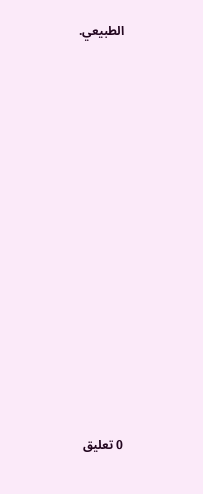الطبيعي.

















0 تعليق